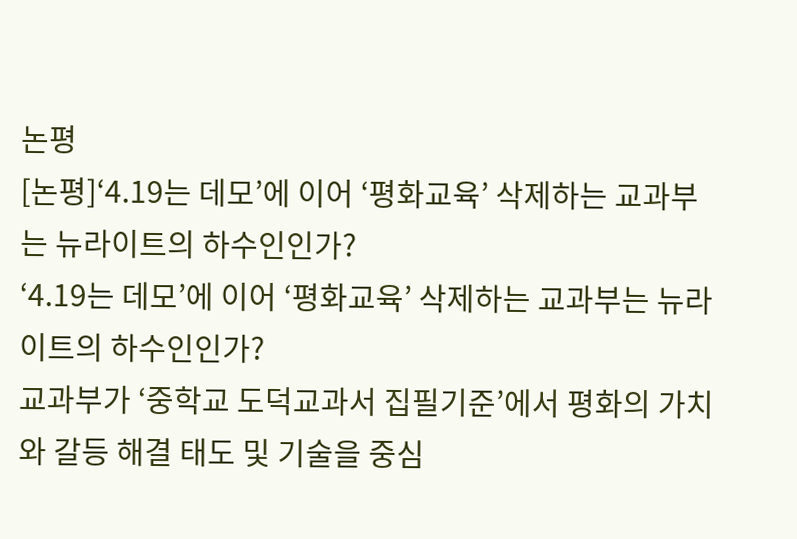논평
[논평]‘4.19는 데모’에 이어 ‘평화교육’ 삭제하는 교과부는 뉴라이트의 하수인인가?
‘4.19는 데모’에 이어 ‘평화교육’ 삭제하는 교과부는 뉴라이트의 하수인인가?
교과부가 ‘중학교 도덕교과서 집필기준’에서 평화의 가치와 갈등 해결 태도 및 기술을 중심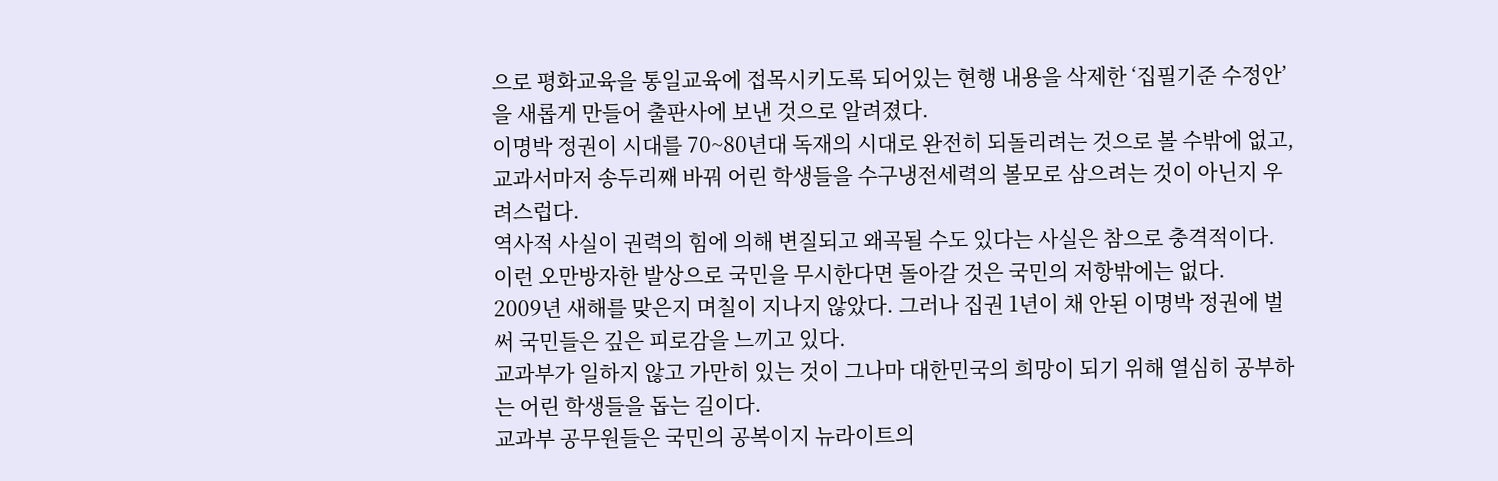으로 평화교육을 통일교육에 접목시키도록 되어있는 현행 내용을 삭제한 ‘집필기준 수정안’을 새롭게 만들어 출판사에 보낸 것으로 알려졌다.
이명박 정권이 시대를 70~80년대 독재의 시대로 완전히 되돌리려는 것으로 볼 수밖에 없고, 교과서마저 송두리째 바꿔 어린 학생들을 수구냉전세력의 볼모로 삼으려는 것이 아닌지 우려스럽다.
역사적 사실이 권력의 힘에 의해 변질되고 왜곡될 수도 있다는 사실은 참으로 충격적이다. 이런 오만방자한 발상으로 국민을 무시한다면 돌아갈 것은 국민의 저항밖에는 없다.
2009년 새해를 맞은지 며칠이 지나지 않았다. 그러나 집권 1년이 채 안된 이명박 정권에 벌써 국민들은 깊은 피로감을 느끼고 있다.
교과부가 일하지 않고 가만히 있는 것이 그나마 대한민국의 희망이 되기 위해 열심히 공부하는 어린 학생들을 돕는 길이다.
교과부 공무원들은 국민의 공복이지 뉴라이트의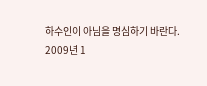하수인이 아님을 명심하기 바란다.
2009년 1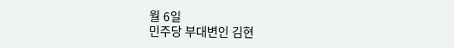월 6일
민주당 부대변인 김현